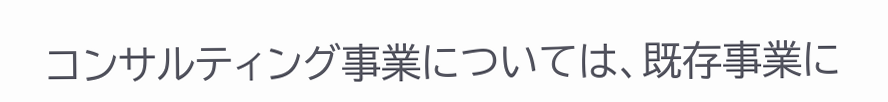コンサルティング事業については、既存事業に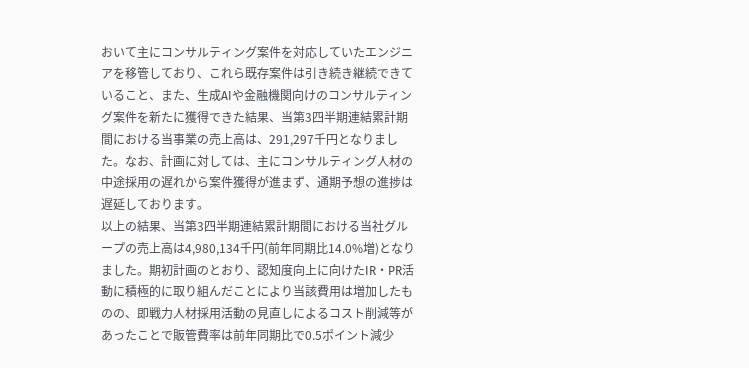おいて主にコンサルティング案件を対応していたエンジニアを移管しており、これら既存案件は引き続き継続できていること、また、生成AIや金融機関向けのコンサルティング案件を新たに獲得できた結果、当第3四半期連結累計期間における当事業の売上高は、291,297千円となりました。なお、計画に対しては、主にコンサルティング人材の中途採用の遅れから案件獲得が進まず、通期予想の進捗は遅延しております。
以上の結果、当第3四半期連結累計期間における当社グループの売上高は4,980,134千円(前年同期比14.0%増)となりました。期初計画のとおり、認知度向上に向けたIR・PR活動に積極的に取り組んだことにより当該費用は増加したものの、即戦力人材採用活動の見直しによるコスト削減等があったことで販管費率は前年同期比で0.5ポイント減少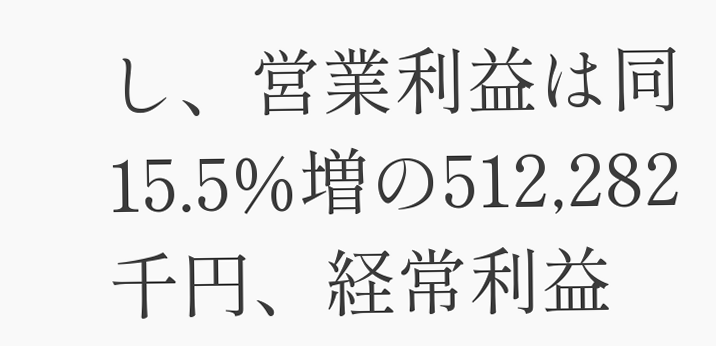し、営業利益は同15.5%増の512,282千円、経常利益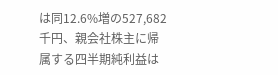は同12.6%増の527,682千円、親会社株主に帰属する四半期純利益は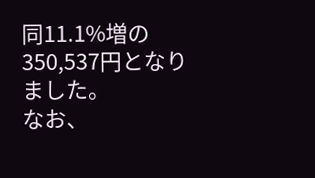同11.1%増の350,537円となりました。
なお、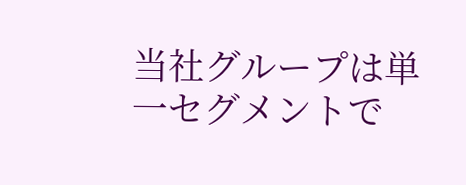当社グループは単一セグメントで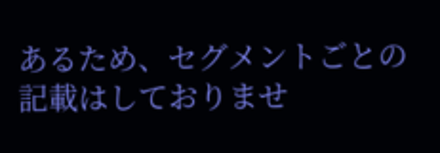あるため、セグメントごとの記載はしておりませ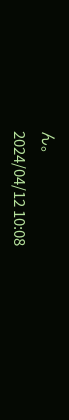ん。
2024/04/12 10:08